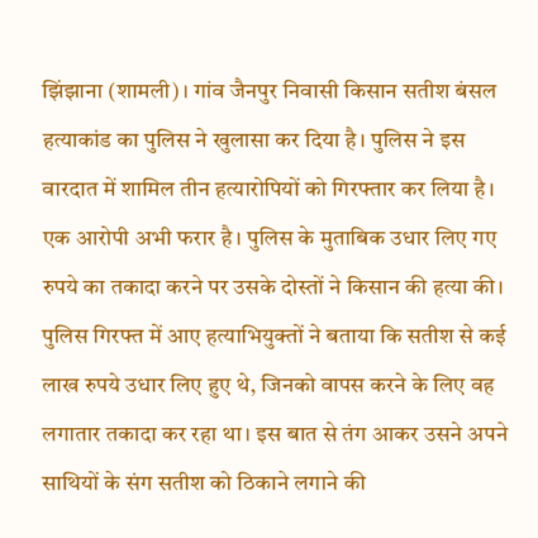झिंझाना (शामली)। गांव जैनपुर निवासी किसान सतीश बंसल हत्याकांड का पुलिस ने खुलासा कर दिया है। पुलिस ने इस वारदात में शामिल तीन हत्यारोपियों को गिरफ्तार कर लिया है। एक आरोपी अभी फरार है। पुलिस के मुताबिक उधार लिए गए रुपये का तकादा करने पर उसके दोस्तों ने किसान की हत्या की।
पुलिस गिरफ्त में आए हत्याभियुक्तों ने बताया कि सतीश से कई लाख रुपये उधार लिए हुए थे, जिनको वापस करने के लिए वह लगातार तकादा कर रहा था। इस बात से तंग आकर उसने अपने साथियों के संग सतीश को ठिकाने लगाने की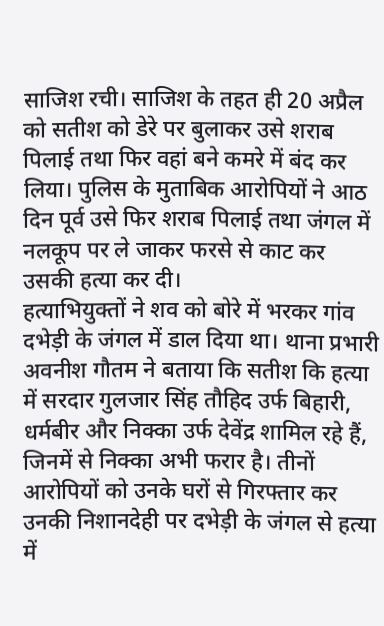साजिश रची। साजिश के तहत ही 20 अप्रैल को सतीश को डेरे पर बुलाकर उसे शराब पिलाई तथा फिर वहां बने कमरे में बंद कर लिया। पुलिस के मुताबिक आरोपियों ने आठ दिन पूर्व उसे फिर शराब पिलाई तथा जंगल में नलकूप पर ले जाकर फरसे से काट कर उसकी हत्या कर दी।
हत्याभियुक्तों ने शव को बोरे में भरकर गांव दभेड़ी के जंगल में डाल दिया था। थाना प्रभारी अवनीश गौतम ने बताया कि सतीश कि हत्या में सरदार गुलजार सिंह तौहिद उर्फ बिहारी, धर्मबीर और निक्का उर्फ देवेंद्र शामिल रहे हैं, जिनमें से निक्का अभी फरार है। तीनों आरोपियों को उनके घरों से गिरफ्तार कर उनकी निशानदेही पर दभेड़ी के जंगल से हत्या में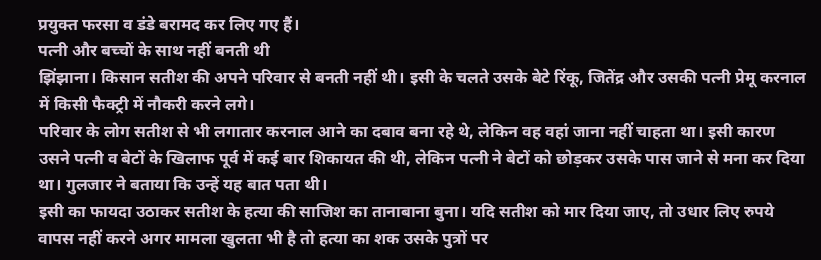प्रयुक्त फरसा व डंडे बरामद कर लिए गए हैं।
पत्नी और बच्चों के साथ नहीं बनती थी
झिंझाना। किसान सतीश की अपने परिवार से बनती नहीं थी। इसी के चलते उसके बेटे रिंकू, जितेंद्र और उसकी पत्नी प्रेमू करनाल में किसी फैक्ट्री में नौकरी करने लगे।
परिवार के लोग सतीश से भी लगातार करनाल आने का दबाव बना रहे थे, लेकिन वह वहां जाना नहीं चाहता था। इसी कारण उसने पत्नी व बेटों के खिलाफ पूर्व में कई बार शिकायत की थी, लेकिन पत्नी ने बेटों को छोड़कर उसके पास जाने से मना कर दिया था। गुलजार ने बताया कि उन्हें यह बात पता थी।
इसी का फायदा उठाकर सतीश के हत्या की साजिश का तानाबाना बुना। यदि सतीश को मार दिया जाए, तो उधार लिए रुपये वापस नहीं करने अगर मामला खुलता भी है तो हत्या का शक उसके पुत्रों पर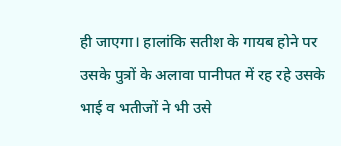ही जाएगा। हालांकि सतीश के गायब होने पर उसके पुत्रों के अलावा पानीपत में रह रहे उसके भाई व भतीजों ने भी उसे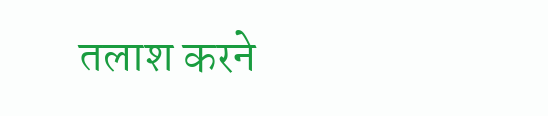तलाश करने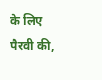के लिए पैरवी की,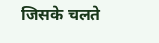जिसके चलते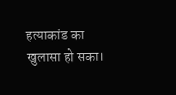हत्याकांड का खुलासा हो सका।